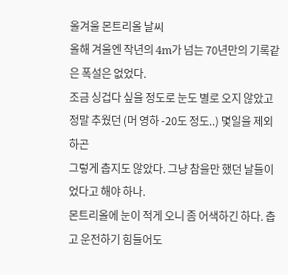올겨울 몬트리올 날씨
올해 겨울엔 작년의 4m가 넘는 70년만의 기록같은 폭설은 없었다.
조금 싱겁다 싶을 정도로 눈도 별로 오지 않았고 정말 추웠던 (머 영하 -20도 정도..) 몇일을 제외하곤
그렇게 춥지도 않았다. 그냥 참을만 했던 날들이었다고 해야 하나.
몬트리올에 눈이 적게 오니 좀 어색하긴 하다. 춥고 운전하기 힘들어도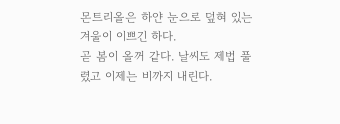몬트리올은 하얀 눈으로 덮혀 있는 겨울이 이쁘긴 하다.
곧 봄이 올꺼 같다. 날씨도 제법 풀렸고 이제는 비까지 내린다.